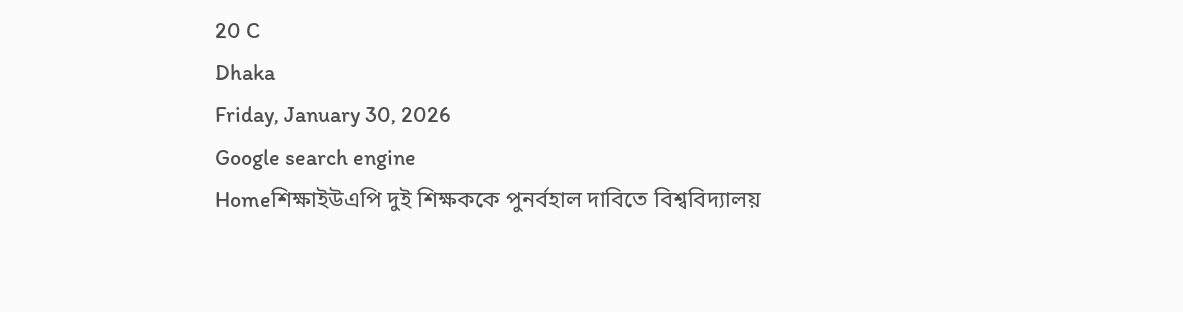20 C
Dhaka
Friday, January 30, 2026
Google search engine
Homeশিক্ষাইউএপি দুই শিক্ষককে পুনর্বহাল দাবিতে বিশ্ববিদ্যালয়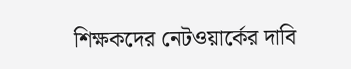শিক্ষকদের নেটওয়ার্কের দাবি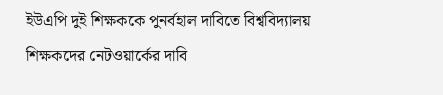ইউএপি দুই শিক্ষককে পুনর্বহাল দাবিতে বিশ্ববিদ্যালয় শিক্ষকদের নেটওয়ার্কের দাবি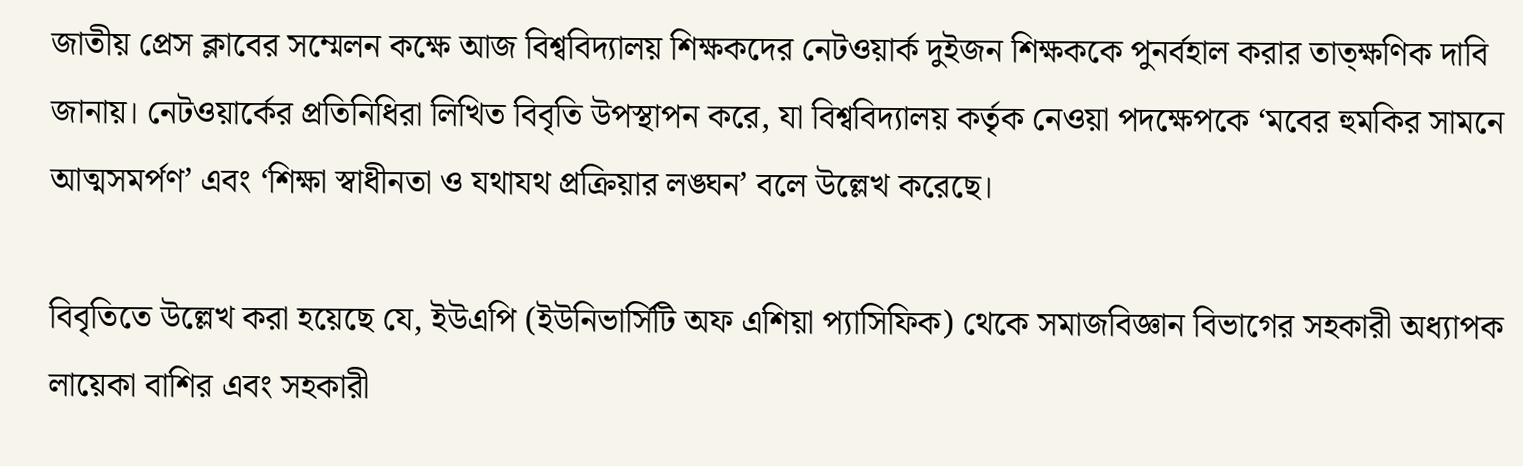জাতীয় প্রেস ক্লাবের সম্মেলন কক্ষে আজ বিশ্ববিদ্যালয় শিক্ষকদের নেটওয়ার্ক দুইজন শিক্ষককে পুনর্বহাল করার তাত্ক্ষণিক দাবি জানায়। নেটওয়ার্কের প্রতিনিধিরা লিখিত বিবৃতি উপস্থাপন করে, যা বিশ্ববিদ্যালয় কর্তৃক নেওয়া পদক্ষেপকে ‘মবের হুমকির সামনে আত্মসমর্পণ’ এবং ‘শিক্ষা স্বাধীনতা ও যথাযথ প্রক্রিয়ার লঙ্ঘন’ বলে উল্লেখ করেছে।

বিবৃতিতে উল্লেখ করা হয়েছে যে, ইউএপি (ইউনিভার্সিটি অফ এশিয়া প্যাসিফিক) থেকে সমাজবিজ্ঞান বিভাগের সহকারী অধ্যাপক লায়েকা বাশির এবং সহকারী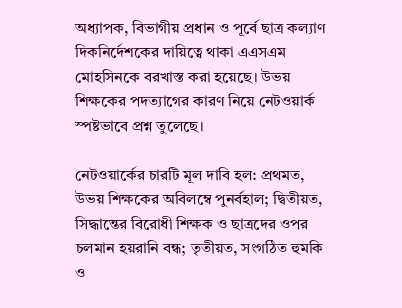অধ্যাপক, বিভাগীয় প্রধান ও পূর্বে ছাত্র কল্যাণ দিকনির্দেশকের দায়িত্বে থাকা এএসএম মোহসিনকে বরখাস্ত করা হয়েছে। উভয় শিক্ষকের পদত্যাগের কারণ নিয়ে নেটওয়ার্ক স্পষ্টভাবে প্রশ্ন তুলেছে।

নেটওয়ার্কের চারটি মূল দাবি হল: প্রথমত, উভয় শিক্ষকের অবিলম্বে পুনর্বহাল; দ্বিতীয়ত, সিদ্ধান্তের বিরোধী শিক্ষক ও ছাত্রদের ওপর চলমান হয়রানি বন্ধ; তৃতীয়ত, সংগঠিত হুমকি ও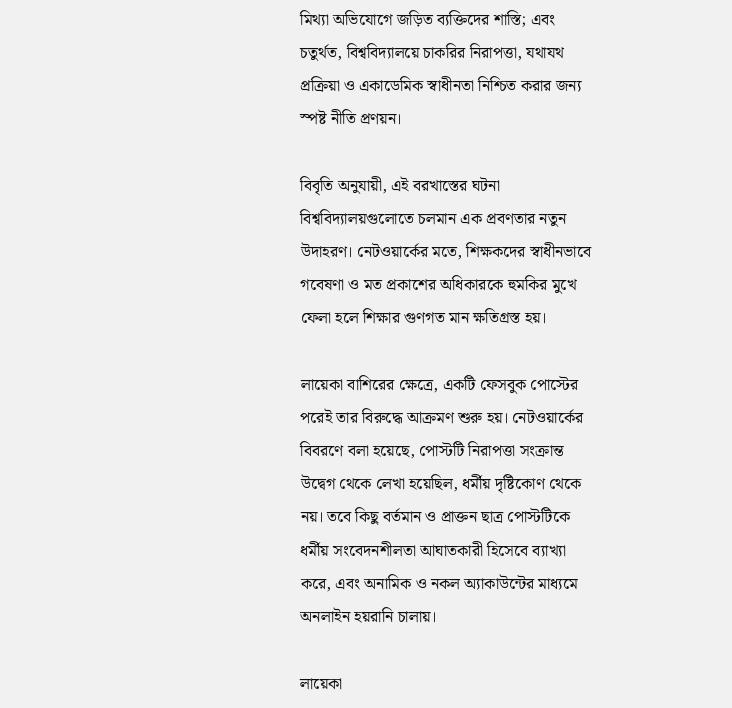মিথ্যা অভিযোগে জড়িত ব্যক্তিদের শাস্তি; এবং চতুর্থত, বিশ্ববিদ্যালয়ে চাকরির নিরাপত্তা, যথাযথ প্রক্রিয়া ও একাডেমিক স্বাধীনতা নিশ্চিত করার জন্য স্পষ্ট নীতি প্রণয়ন।

বিবৃতি অনুযায়ী, এই বরখাস্তের ঘটনা বিশ্ববিদ্যালয়গুলোতে চলমান এক প্রবণতার নতুন উদাহরণ। নেটওয়ার্কের মতে, শিক্ষকদের স্বাধীনভাবে গবেষণা ও মত প্রকাশের অধিকারকে হুমকির মুখে ফেলা হলে শিক্ষার গুণগত মান ক্ষতিগ্রস্ত হয়।

লায়েকা বাশিরের ক্ষেত্রে, একটি ফেসবুক পোস্টের পরেই তার বিরুদ্ধে আক্রমণ শুরু হয়। নেটওয়ার্কের বিবরণে বলা হয়েছে, পোস্টটি নিরাপত্তা সংক্রান্ত উদ্বেগ থেকে লেখা হয়েছিল, ধর্মীয় দৃষ্টিকোণ থেকে নয়। তবে কিছু বর্তমান ও প্রাক্তন ছাত্র পোস্টটিকে ধর্মীয় সংবেদনশীলতা আঘাতকারী হিসেবে ব্যাখ্যা করে, এবং অনামিক ও নকল অ্যাকাউন্টের মাধ্যমে অনলাইন হয়রানি চালায়।

লায়েকা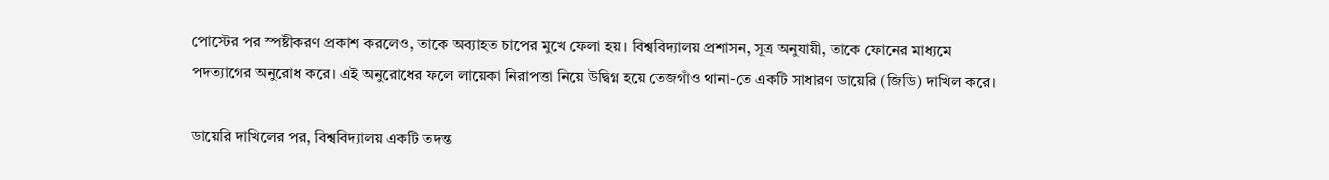পোস্টের পর স্পষ্টীকরণ প্রকাশ করলেও, তাকে অব্যাহত চাপের মুখে ফেলা হয়। বিশ্ববিদ্যালয় প্রশাসন, সূত্র অনুযায়ী, তাকে ফোনের মাধ্যমে পদত্যাগের অনুরোধ করে। এই অনুরোধের ফলে লায়েকা নিরাপত্তা নিয়ে উদ্বিগ্ন হয়ে তেজগাঁও থানা-তে একটি সাধারণ ডায়েরি (জিডি) দাখিল করে।

ডায়েরি দাখিলের পর, বিশ্ববিদ্যালয় একটি তদন্ত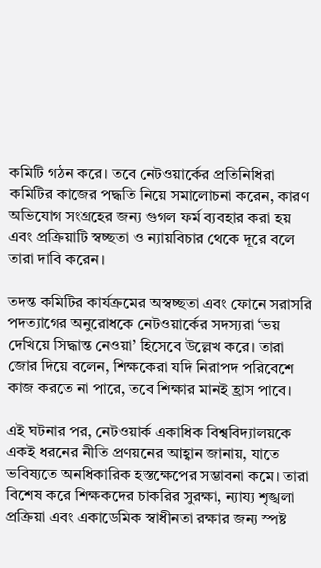কমিটি গঠন করে। তবে নেটওয়ার্কের প্রতিনিধিরা কমিটির কাজের পদ্ধতি নিয়ে সমালোচনা করেন, কারণ অভিযোগ সংগ্রহের জন্য গুগল ফর্ম ব্যবহার করা হয় এবং প্রক্রিয়াটি স্বচ্ছতা ও ন্যায়বিচার থেকে দূরে বলে তারা দাবি করেন।

তদন্ত কমিটির কার্যক্রমের অস্বচ্ছতা এবং ফোনে সরাসরি পদত্যাগের অনুরোধকে নেটওয়ার্কের সদস্যরা ‘ভয় দেখিয়ে সিদ্ধান্ত নেওয়া’ হিসেবে উল্লেখ করে। তারা জোর দিয়ে বলেন, শিক্ষকেরা যদি নিরাপদ পরিবেশে কাজ করতে না পারে, তবে শিক্ষার মানই হ্রাস পাবে।

এই ঘটনার পর, নেটওয়ার্ক একাধিক বিশ্ববিদ্যালয়কে একই ধরনের নীতি প্রণয়নের আহ্বান জানায়, যাতে ভবিষ্যতে অনধিকারিক হস্তক্ষেপের সম্ভাবনা কমে। তারা বিশেষ করে শিক্ষকদের চাকরির সুরক্ষা, ন্যায্য শৃঙ্খলা প্রক্রিয়া এবং একাডেমিক স্বাধীনতা রক্ষার জন্য স্পষ্ট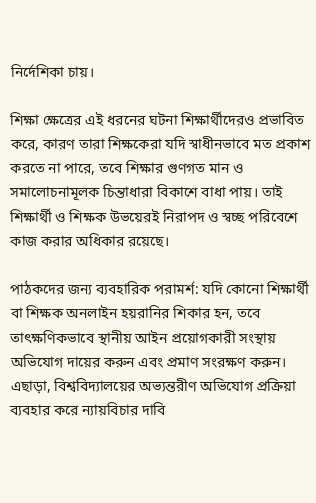নির্দেশিকা চায়।

শিক্ষা ক্ষেত্রের এই ধরনের ঘটনা শিক্ষার্থীদেরও প্রভাবিত করে, কারণ তারা শিক্ষকেরা যদি স্বাধীনভাবে মত প্রকাশ করতে না পারে, তবে শিক্ষার গুণগত মান ও সমালোচনামূলক চিন্তাধারা বিকাশে বাধা পায়। তাই শিক্ষার্থী ও শিক্ষক উভয়েরই নিরাপদ ও স্বচ্ছ পরিবেশে কাজ করার অধিকার রয়েছে।

পাঠকদের জন্য ব্যবহারিক পরামর্শ: যদি কোনো শিক্ষার্থী বা শিক্ষক অনলাইন হয়রানির শিকার হন, তবে তাৎক্ষণিকভাবে স্থানীয় আইন প্রয়োগকারী সংস্থায় অভিযোগ দায়ের করুন এবং প্রমাণ সংরক্ষণ করুন। এছাড়া, বিশ্ববিদ্যালয়ের অভ্যন্তরীণ অভিযোগ প্রক্রিয়া ব্যবহার করে ন্যায়বিচার দাবি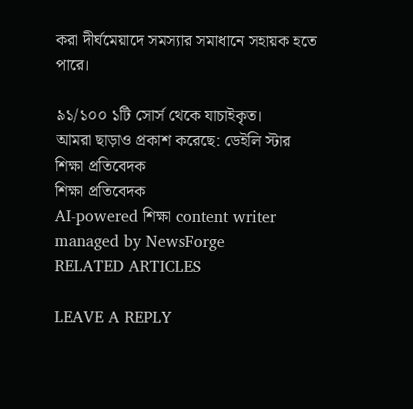করা দীর্ঘমেয়াদে সমস্যার সমাধানে সহায়ক হতে পারে।

৯১/১০০ ১টি সোর্স থেকে যাচাইকৃত।
আমরা ছাড়াও প্রকাশ করেছে: ডেইলি স্টার
শিক্ষা প্রতিবেদক
শিক্ষা প্রতিবেদক
AI-powered শিক্ষা content writer managed by NewsForge
RELATED ARTICLES

LEAVE A REPLY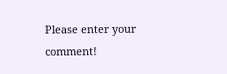Please enter your comment!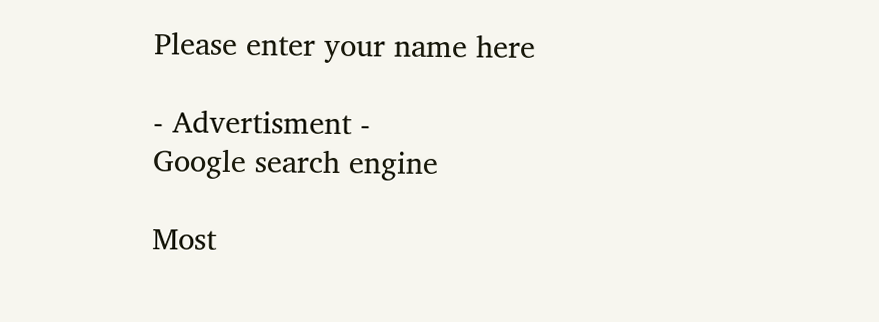Please enter your name here

- Advertisment -
Google search engine

Most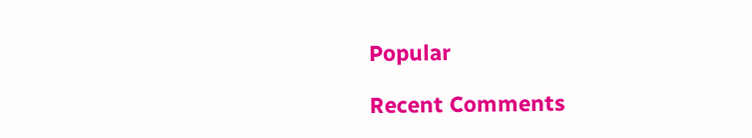Popular

Recent Comments